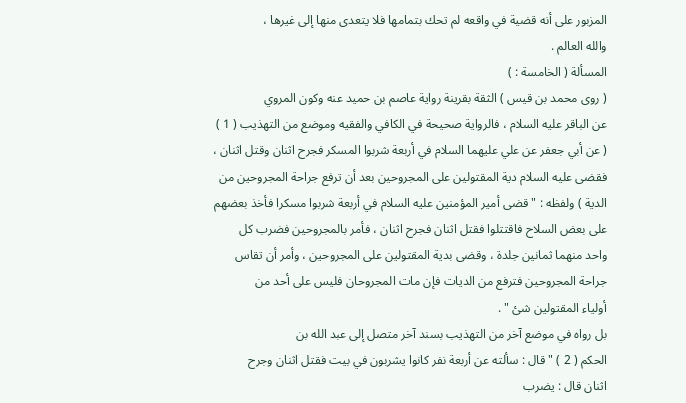المزبور على أنه قضية في واقعه لم تحك بتمامها فلا يتعدى منها إلى غيرها ،
والله العالم .
المسألة ( الخامسة : )
( روى محمد بن قيس ) الثقة بقرينة رواية عاصم بن حميد عنه وكون المروي
عن الباقر عليه السلام ، فالرواية صحيحة في الكافي والفقيه وموضع من التهذيب ( 1 )
( عن أبي جعفر عن علي عليهما السلام في أربعة شربوا المسكر فجرح اثنان وقتل اثنان ،
فقضى عليه السلام دية المقتولين على المجروحين بعد أن ترفع جراحة المجروحين من
الدية ) ولفظه : " قضى أمير المؤمنين عليه السلام في أربعة شربوا مسكرا فأخذ بعضهم
على بعض السلاح فاقتتلوا فقتل اثنان فجرح اثنان ، فأمر بالمجروحين فضرب كل
واحد منهما ثمانين جلدة ، وقضى بدية المقتولين على المجروحين ، وأمر أن تقاس
جراحة المجروحين فترفع من الديات فإن مات المجروحان فليس على أحد من
أولياء المقتولين شئ " .
بل رواه في موضع آخر من التهذيب بسند آخر متصل إلى عبد الله بن
الحكم ( 2 ) " قال : سألته عن أربعة نفر كانوا يشربون في بيت فقتل اثنان وجرح
اثنان قال : يضرب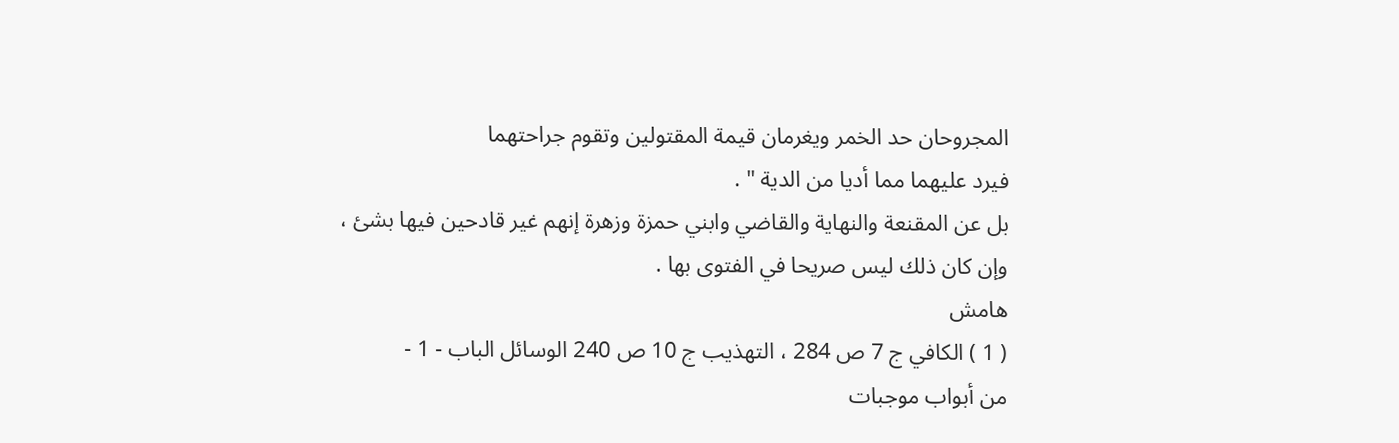المجروحان حد الخمر ويغرمان قيمة المقتولين وتقوم جراحتهما
فيرد عليهما مما أديا من الدية " .
بل عن المقنعة والنهاية والقاضي وابني حمزة وزهرة إنهم غير قادحين فيها بشئ ،
وإن كان ذلك ليس صريحا في الفتوى بها .
هامش
( 1 ) الكافي ج 7 ص 284 ، التهذيب ج 10 ص 240 الوسائل الباب - 1 -
من أبواب موجبات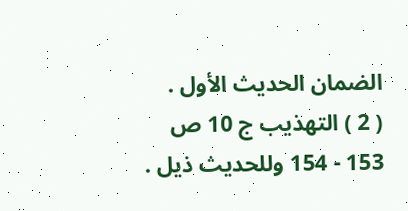الضمان الحديث الأول .
( 2 ) التهذيب ج 10 ص 153 - 154 وللحديث ذيل .